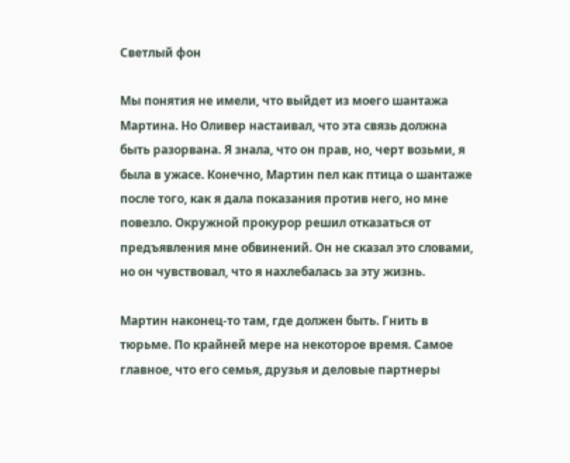Светлый фон

Мы понятия не имели, что выйдет из моего шантажа Мартина. Но Оливер настаивал, что эта связь должна быть разорвана. Я знала, что он прав, но, черт возьми, я была в ужасе. Конечно, Мартин пел как птица о шантаже после того, как я дала показания против него, но мне повезло. Окружной прокурор решил отказаться от предъявления мне обвинений. Он не сказал это словами, но он чувствовал, что я нахлебалась за эту жизнь.

Мартин наконец-то там, где должен быть. Гнить в тюрьме. По крайней мере на некоторое время. Самое главное, что его семья, друзья и деловые партнеры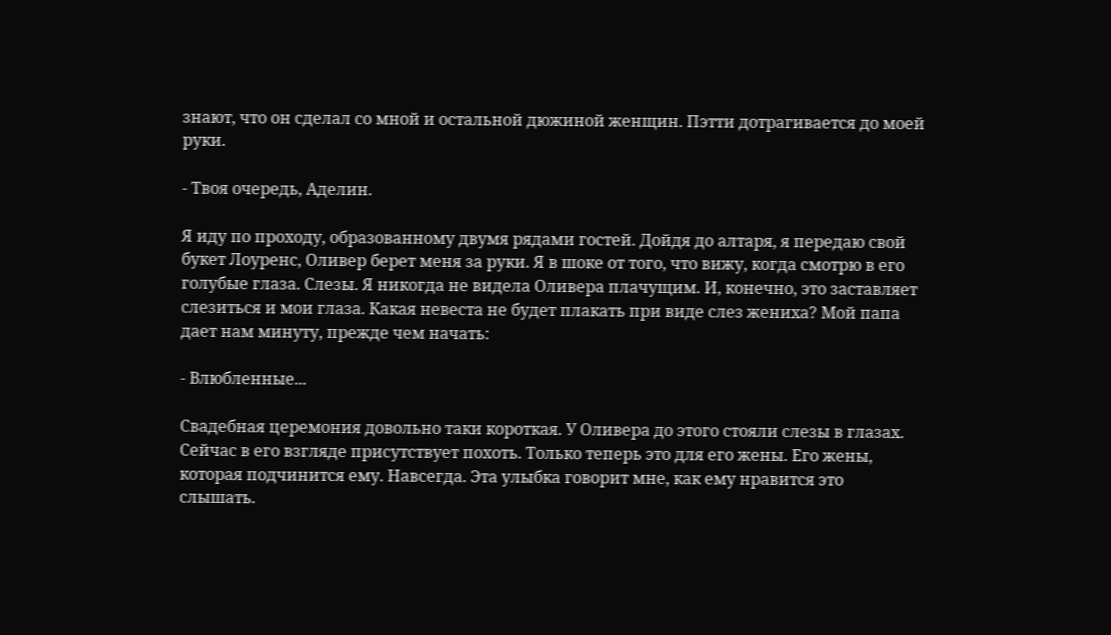знают, что он сделал со мной и остальной дюжиной женщин. Пэтти дотрагивается до моей руки.

- Твоя очередь, Аделин.

Я иду по проходу, образованному двумя рядами гостей. Дойдя до алтаря, я передаю свой букет Лоуренс, Оливер берет меня за руки. Я в шоке от того, что вижу, когда смотрю в его голубые глаза. Слезы. Я никогда не видела Оливера плачущим. И, конечно, это заставляет слезиться и мои глаза. Какая невеста не будет плакать при виде слез жениха? Мой папа дает нам минуту, прежде чем начать:

- Влюбленные...

Свадебная церемония довольно таки короткая. У Оливера до этого стояли слезы в глазах. Сейчас в его взгляде присутствует похоть. Только теперь это для его жены. Его жены, которая подчинится ему. Навсегда. Эта улыбка говорит мне, как ему нравится это слышать.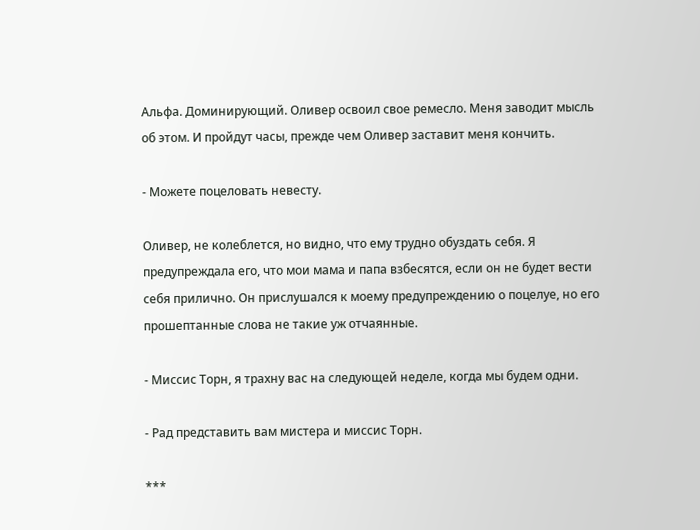Альфа. Доминирующий. Оливер освоил свое ремесло. Меня заводит мысль об этом. И пройдут часы, прежде чем Оливер заставит меня кончить.

- Можете поцеловать невесту.

Оливер, не колеблется, но видно, что ему трудно обуздать себя. Я предупреждала его, что мои мама и папа взбесятся, если он не будет вести себя прилично. Он прислушался к моему предупреждению о поцелуе, но его прошептанные слова не такие уж отчаянные.

- Миссис Торн, я трахну вас на следующей неделе, когда мы будем одни.

- Рад представить вам мистера и миссис Торн.

***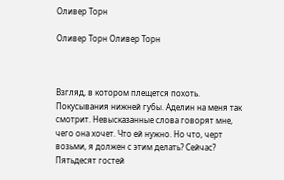Оливер Торн

Оливер Торн Оливер Торн



Взгляд, в котором плещется похоть. Покусывания нижней губы. Аделин на меня так смотрит. Невысказанные слова говорят мне, чего она хочет. Что ей нужно. Но что, черт возьми, я должен с этим делать? Сейчас? Пятьдесят гостей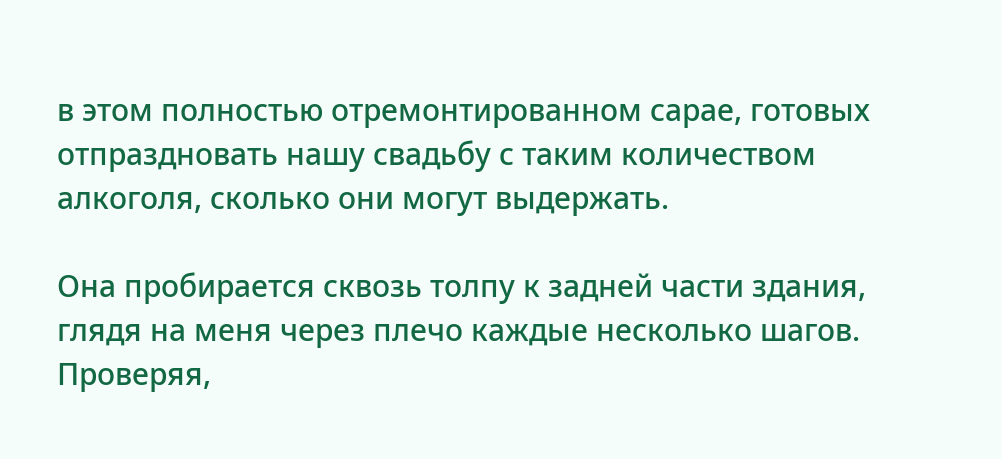в этом полностью отремонтированном сарае, готовых отпраздновать нашу свадьбу с таким количеством алкоголя, сколько они могут выдержать.

Она пробирается сквозь толпу к задней части здания, глядя на меня через плечо каждые несколько шагов. Проверяя,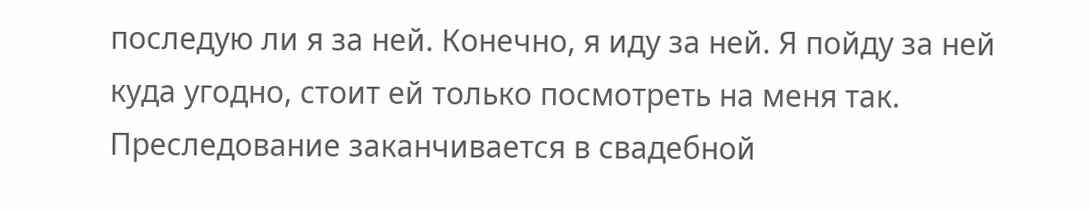последую ли я за ней. Конечно, я иду за ней. Я пойду за ней куда угодно, стоит ей только посмотреть на меня так. Преследование заканчивается в свадебной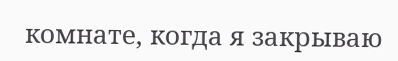комнате, когда я закрываю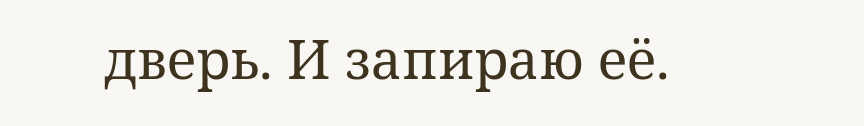дверь. И запираю её.